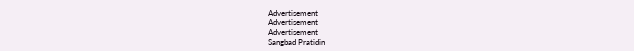Advertisement
Advertisement
Advertisement
Sangbad Pratidin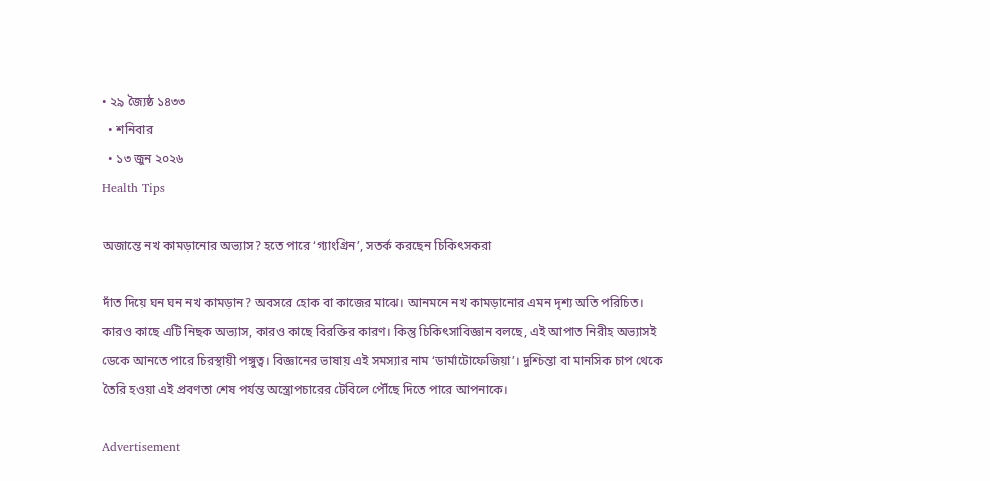• ২৯ জ্যৈষ্ঠ ১৪৩৩
  • শনিবার
  • ১৩ জুন ২০২৬
Health Tips

অজান্তে নখ কামড়ানোর অভ্যাস? হতে পারে ‘গ্যাংগ্রিন’, সতর্ক করছেন চিকিৎসকরা

দাঁত দিয়ে ঘন ঘন নখ কামড়ান? অবসরে হোক বা কাজের মাঝে। আনমনে নখ কামড়ানোর এমন দৃশ্য অতি পরিচিত। কারও কাছে এটি নিছক অভ্যাস, কারও কাছে বিরক্তির কারণ। কিন্তু চিকিৎসাবিজ্ঞান বলছে, এই আপাত নিরীহ অভ্যাসই ডেকে আনতে পারে চিরস্থায়ী পঙ্গুত্ব। বিজ্ঞানের ভাষায় এই সমস্যার নাম ‘ডার্মাটোফেজিয়া’। দুশ্চিন্তা বা মানসিক চাপ থেকে তৈরি হওয়া এই প্রবণতা শেষ পর্যন্ত অস্ত্রোপচারের টেবিলে পৌঁছে দিতে পারে আপনাকে।

Advertisement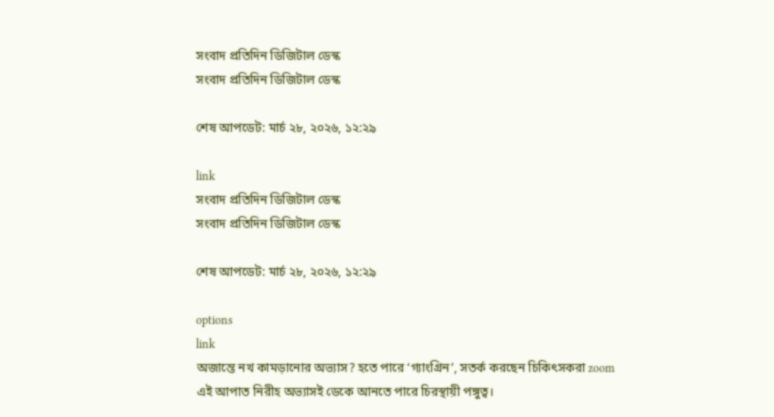সংবাদ প্রতিদিন ডিজিটাল ডেস্ক
সংবাদ প্রতিদিন ডিজিটাল ডেস্ক

শেষ আপডেট: মার্চ ২৮, ২০২৬, ১২:২৯

link
সংবাদ প্রতিদিন ডিজিটাল ডেস্ক
সংবাদ প্রতিদিন ডিজিটাল ডেস্ক

শেষ আপডেট: মার্চ ২৮, ২০২৬, ১২:২৯

options
link
অজান্তে নখ কামড়ানোর অভ্যাস? হতে পারে ‘গ্যাংগ্রিন’, সতর্ক করছেন চিকিৎসকরা zoom
এই আপাত নিরীহ অভ্যাসই ডেকে আনতে পারে চিরস্থায়ী পঙ্গুত্ব।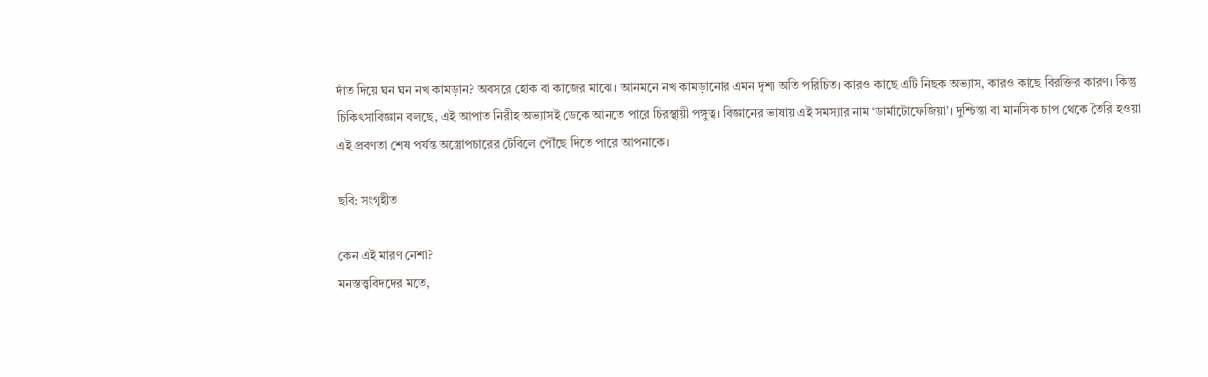দাঁত দিয়ে ঘন ঘন নখ কামড়ান? অবসরে হোক বা কাজের মাঝে। আনমনে নখ কামড়ানোর এমন দৃশ্য অতি পরিচিত। কারও কাছে এটি নিছক অভ্যাস, কারও কাছে বিরক্তির কারণ। কিন্তু চিকিৎসাবিজ্ঞান বলছে, এই আপাত নিরীহ অভ্যাসই ডেকে আনতে পারে চিরস্থায়ী পঙ্গুত্ব। বিজ্ঞানের ভাষায় এই সমস্যার নাম ‘ডার্মাটোফেজিয়া’। দুশ্চিন্তা বা মানসিক চাপ থেকে তৈরি হওয়া এই প্রবণতা শেষ পর্যন্ত অস্ত্রোপচারের টেবিলে পৌঁছে দিতে পারে আপনাকে।

ছবি: সংগৃহীত

কেন এই মারণ নেশা?
মনস্তত্ত্ববিদদের মতে,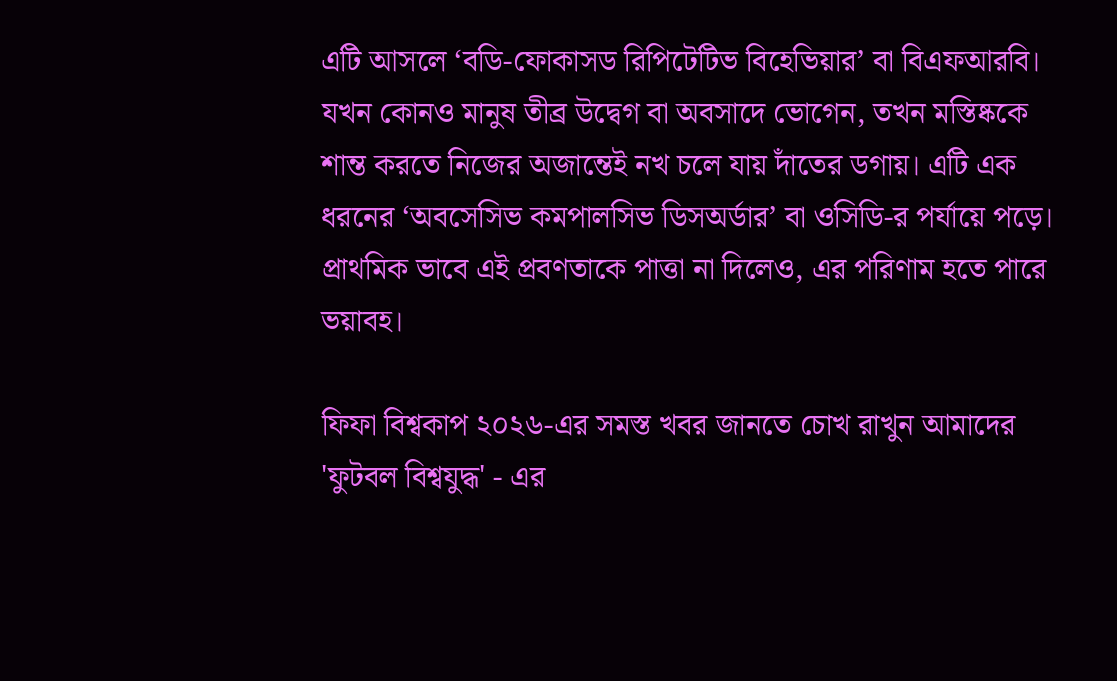এটি আসলে ‘বডি-ফোকাসড রিপিটেটিভ বিহেভিয়ার’ বা বিএফআরবি। যখন কোনও মানুষ তীব্র উদ্বেগ বা অবসাদে ভোগেন, তখন মস্তিষ্ককে শান্ত করতে নিজের অজান্তেই নখ চলে যায় দাঁতের ডগায়। এটি এক ধরনের ‘অবসেসিভ কমপালসিভ ডিসঅর্ডার’ বা ওসিডি-র পর্যায়ে পড়ে। প্রাথমিক ভাবে এই প্রবণতাকে পাত্তা না দিলেও, এর পরিণাম হতে পারে ভয়াবহ।

ফিফা বিশ্বকাপ ২০২৬-এর সমস্ত খবর জানতে চোখ রাখুন আমাদের 'ফুটবল বিশ্বযুদ্ধ' - এর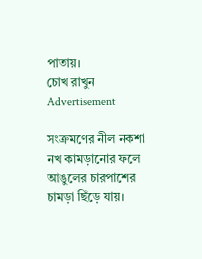পাতায়।
চোখ রাখুন
Advertisement

সংক্রমণের নীল নকশা
নখ কামড়ানোর ফলে আঙুলের চারপাশের চামড়া ছিঁড়ে যায়।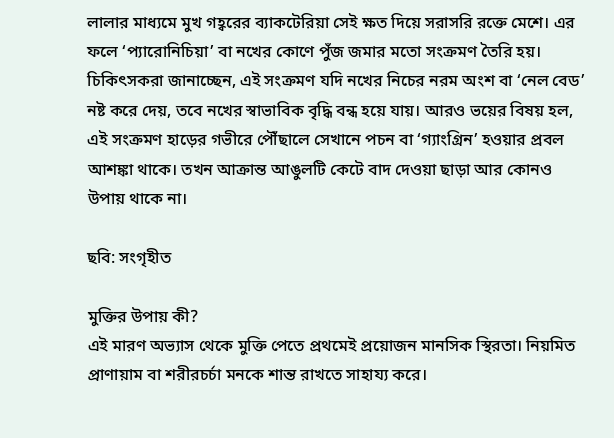লালার মাধ্যমে মুখ গহ্বরের ব্যাকটেরিয়া সেই ক্ষত দিয়ে সরাসরি রক্তে মেশে। এর ফলে ‘প্যারোনিচিয়া’ বা নখের কোণে পুঁজ জমার মতো সংক্রমণ তৈরি হয়। চিকিৎসকরা জানাচ্ছেন, এই সংক্রমণ যদি নখের নিচের নরম অংশ বা ‘নেল বেড’ নষ্ট করে দেয়, তবে নখের স্বাভাবিক বৃদ্ধি বন্ধ হয়ে যায়। আরও ভয়ের বিষয় হল, এই সংক্রমণ হাড়ের গভীরে পৌঁছালে সেখানে পচন বা ‘গ্যাংগ্রিন’ হওয়ার প্রবল আশঙ্কা থাকে। তখন আক্রান্ত আঙুলটি কেটে বাদ দেওয়া ছাড়া আর কোনও উপায় থাকে না।

ছবি: সংগৃহীত

মুক্তির উপায় কী?
এই মারণ অভ্যাস থেকে মুক্তি পেতে প্রথমেই প্রয়োজন মানসিক স্থিরতা। নিয়মিত প্রাণায়াম বা শরীরচর্চা মনকে শান্ত রাখতে সাহায্য করে।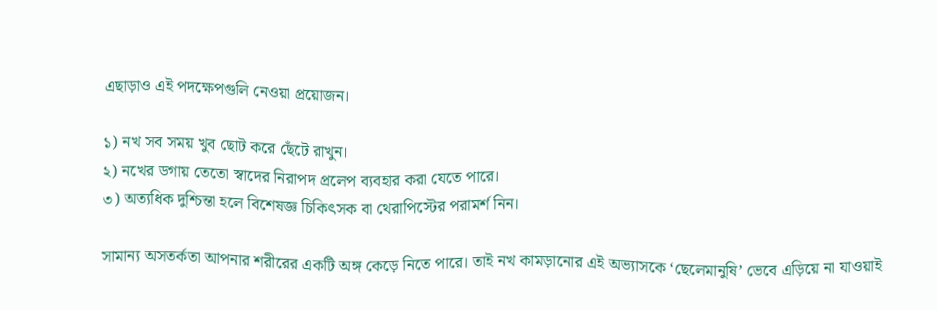এছাড়াও এই পদক্ষেপগুলি নেওয়া প্রয়োজন।

১) নখ সব সময় খুব ছোট করে ছেঁটে রাখুন।
২) নখের ডগায় তেতো স্বাদের নিরাপদ প্রলেপ ব্যবহার করা যেতে পারে।
৩) অত্যধিক দুশ্চিন্তা হলে বিশেষজ্ঞ চিকিৎসক বা থেরাপিস্টের পরামর্শ নিন।

সামান্য অসতর্কতা আপনার শরীরের একটি অঙ্গ কেড়ে নিতে পারে। তাই নখ কামড়ানোর এই অভ্যাসকে ‘ছেলেমানুষি’ ভেবে এড়িয়ে না যাওয়াই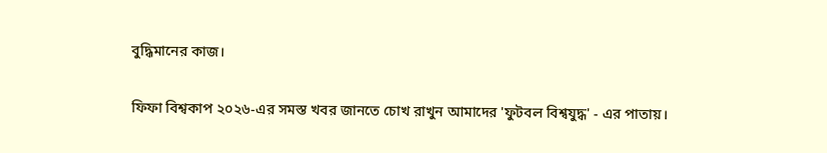বুদ্ধিমানের কাজ।

ফিফা বিশ্বকাপ ২০২৬-এর সমস্ত খবর জানতে চোখ রাখুন আমাদের 'ফুটবল বিশ্বযুদ্ধ' - এর পাতায়।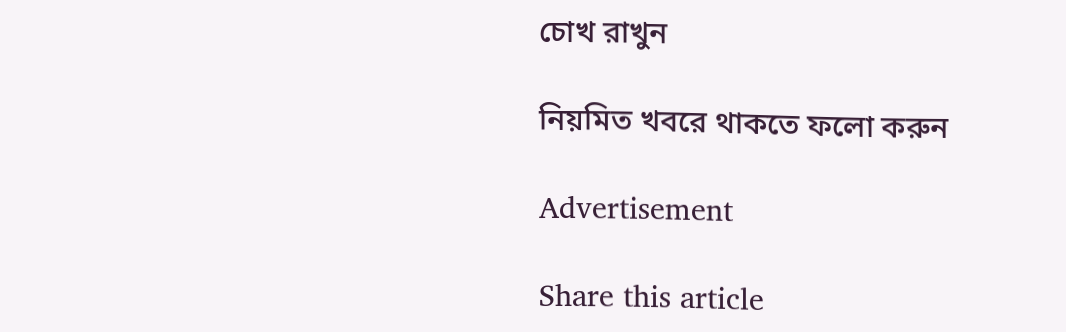চোখ রাখুন

নিয়মিত খবরে থাকতে ফলো করুন

Advertisement

Share this article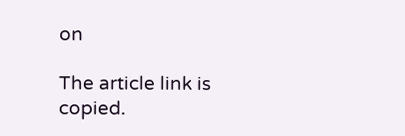on

The article link is copied.